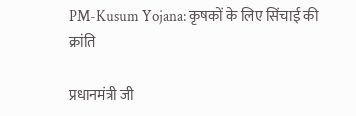PM-Kusum Yojana: कृषकों के लिए सिंचाई की क्रांति

प्रधानमंत्री जी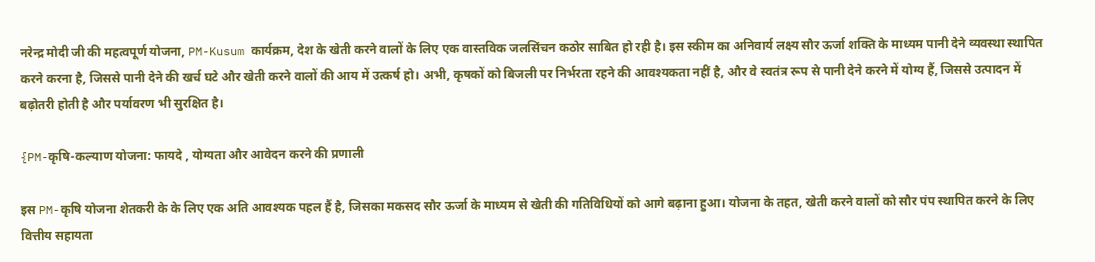नरेन्‍द्र मोदी जी की महत्वपूर्ण योजना, PM-Kusum कार्यक्रम, देश के खेती करने वालों के लिए एक वास्तविक जलसिंचन कठोर साबित हो रही है। इस स्कीम का अनिवार्य लक्ष्य सौर ऊर्जा शक्ति के माध्यम पानी देने व्यवस्था स्थापित करने करना है, जिससे पानी देने की खर्च घटे और खेती करने वालों की आय में उत्‍कर्ष हो। अभी, कृषकों को बिजली पर निर्भरता रहने की आवश्‍यकता नहीं है, और वे स्‍वतंत्र रूप से पानी देने करने में योग्‍य हैं, जिससे उत्पादन में बढ़ोतरी होती है और पर्यावरण भी सुरक्षित है।

{PM-कृषि-कल्याण योजना: फायदे , योग्यता और आवेदन करने की प्रणाली

इस PM-कृषि योजना शेतकरी के के लिए एक अति आवश्यक पहल हैं है, जिसका मकसद सौर ऊर्जा के माध्यम से खेती की गतिविधियों को आगे बढ़ाना हुआ। योजना के तहत, खेती करने वालों को सौर पंप स्थापित करने के लिए वित्तीय सहायता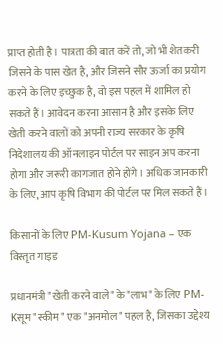प्राप्त होती है। पात्रता की बात करें तो, जो भी शेतकरी जिसने के पास खेत है, और जिसने सौर ऊर्जा का प्रयोग करने के लिए इच्छुक है, वो इस पहल में शामिल हो सकते हैं। आवेदन करना आसान है और इसके लिए खेती करने वालों को अपनी राज्य सरकार के कृषि निदेशालय की ऑनलाइन पोर्टल पर साइन अप करना होगा और जरूरी कागजात होने होंगे। अधिक जानकारी के लिए, आप कृषि विभाग की पोर्टल पर मिल सकते हैं।

किसानों के लिए PM-Kusum Yojana – एक विस्तृत गाइड

प्रधानमंत्री "खेती करने वाले" के "लाभ" के लिए PM-Kसूम "स्कीम" एक "अनमोल" पहल है, जिसका उद्देश्य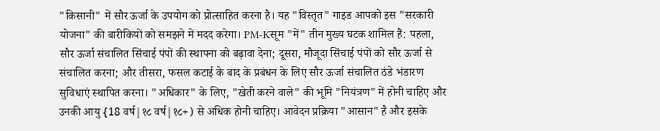"किसानी" में सौर ऊर्जा के उपयोग को प्रोत्साहित करना है। यह "विस्तृत" गाइड आपको इस "सरकारी योजना" की बारीकियों को समझने में मदद करेगा। PM-Kसूम "में" तीन मुख्य घटक शामिल हैं: पहला, सौर ऊर्जा संचालित सिंचाई पंपों की स्थापना को बढ़ावा देना; दूसरा, मौजूदा सिंचाई पंपों को सौर ऊर्जा से संचालित करना; और तीसरा, फसल कटाई के बाद के प्रबंधन के लिए सौर ऊर्जा संचालित ठंडे भंडारण सुविधाएं स्थापित करना। "अधिकार" के लिए, "खेती करने वाले" की भूमि "नियंत्रण" में होनी चाहिए और उनकी आयु {18 वर्ष|१८ वर्ष|१८+) से अधिक होनी चाहिए। आवेदन प्रक्रिया "आसान" है और इसके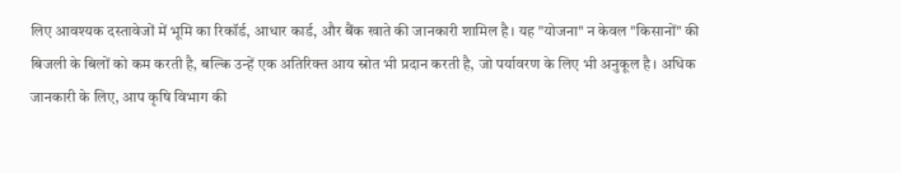लिए आवश्यक दस्तावेजों में भूमि का रिकॉर्ड, आधार कार्ड, और बैंक खाते की जानकारी शामिल है। यह "योजना" न केवल "किसानों" की बिजली के बिलों को कम करती है, बल्कि उन्हें एक अतिरिक्त आय स्रोत भी प्रदान करती है, जो पर्यावरण के लिए भी अनुकूल है। अधिक जानकारी के लिए, आप कृषि विभाग की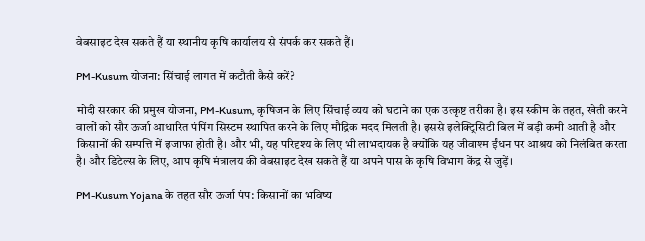वेबसाइट देख सकते हैं या स्थानीय कृषि कार्यालय से संपर्क कर सकते हैं।

PM-Kusum योजना: सिंचाई लागत में कटौती कैसे करें?

मोदी सरकार की प्रमुख योजना, PM-Kusum, कृषिजन के लिए सिंचाई व्यय को घटाने का एक उत्कृष्ट तरीका है। इस स्कीम के तहत, खेती करने वालों को सौर ऊर्जा आधारित पंपिंग सिस्टम स्थापित करने के लिए मौद्रिक मदद मिलती है। इससे इलेक्ट्रिसिटी बिल में बड़ी कमी आती है और किसानों की सम्पत्ति में इजाफा होती है। और भी, यह परिदृश्य के लिए भी लाभदायक है क्योंकि यह जीवाश्म ईंधन पर आश्रय को निलंबित करता है। और डिटेल्स के लिए, आप कृषि मंत्रालय की वेबसाइट देख सकते हैं या अपने पास के कृषि विभाग केंद्र से जुड़ें।

PM-Kusum Yojana के तहत सौर ऊर्जा पंप: किसानों का भविष्य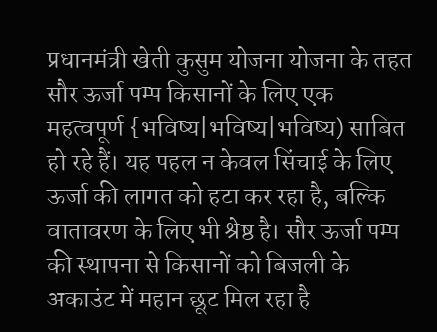प्रधानमंत्री खेती कुसुम योजना योजना के तहत सौर ऊर्जा पम्प किसानों के लिए एक महत्वपूर्ण {भविष्य|भविष्य|भविष्य) साबित हो रहे हैं। यह पहल न केवल सिंचाई के लिए ऊर्जा की लागत को हटा कर रहा है, बल्कि वातावरण के लिए भी श्रेष्ठ है। सौर ऊर्जा पम्प की स्थापना से किसानों को बिजली के अकाउंट में महान छूट मिल रहा है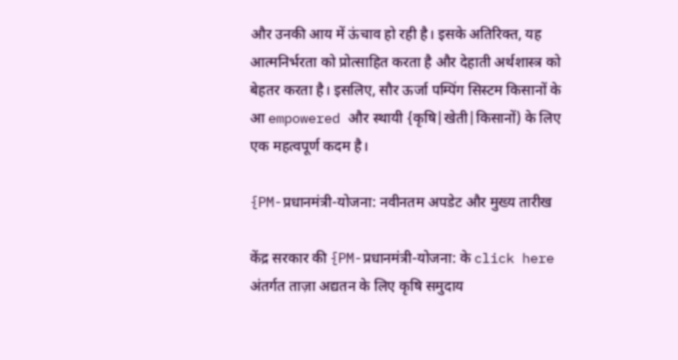और उनकी आय में ऊंचाव हो रही है। इसके अतिरिक्त, यह आत्मनिर्भरता को प्रोत्साहित करता है और देहाती अर्थशास्त्र को बेहतर करता है। इसलिए, सौर ऊर्जा पम्पिंग सिस्टम किसानों के आ empowered और स्थायी {कृषि|खेती|किसानों) के लिए एक महत्वपूर्ण कदम है।

{PM-प्रधानमंत्री-योजना: नवीनतम अपडेट और मुख्य तारीख

केंद्र सरकार की {PM-प्रधानमंत्री-योजना: के click here अंतर्गत ताज़ा अद्यतन के लिए कृषि समुदाय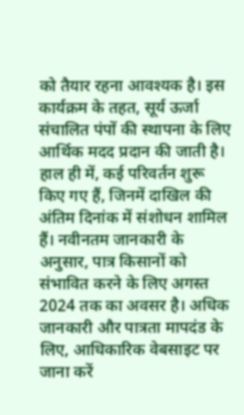को तैयार रहना आवश्यक है। इस कार्यक्रम के तहत, सूर्य ऊर्जा संचालित पंपों की स्थापना के लिए आर्थिक मदद प्रदान की जाती है। हाल ही में, कई परिवर्तन शुरू किए गए हैं, जिनमें दाखिल की अंतिम दिनांक में संशोधन शामिल हैं। नवीनतम जानकारी के अनुसार, पात्र किसानों को संभावित करने के लिए अगस्त 2024 तक का अवसर है। अधिक जानकारी और पात्रता मापदंड के लिए, आधिकारिक वेबसाइट पर जाना करें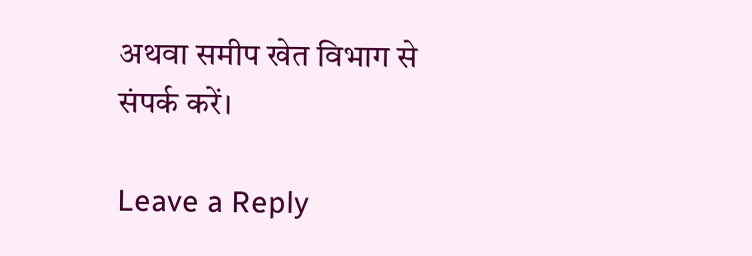अथवा समीप खेत विभाग से संपर्क करें।

Leave a Reply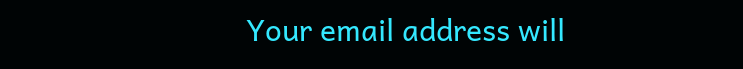Your email address will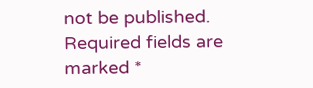not be published. Required fields are marked *